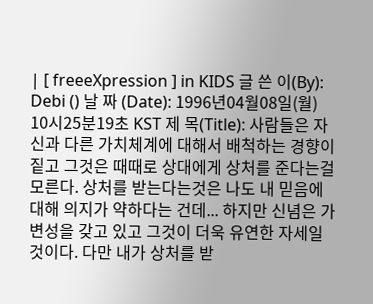| [ freeeXpression ] in KIDS 글 쓴 이(By): Debi () 날 짜 (Date): 1996년04월08일(월) 10시25분19초 KST 제 목(Title): 사람들은 자신과 다른 가치체계에 대해서 배척하는 경향이 짙고 그것은 때때로 상대에게 상처를 준다는걸 모른다. 상처를 받는다는것은 나도 내 믿음에 대해 의지가 약하다는 건데... 하지만 신념은 가변성을 갖고 있고 그것이 더욱 유연한 자세일 것이다. 다만 내가 상처를 받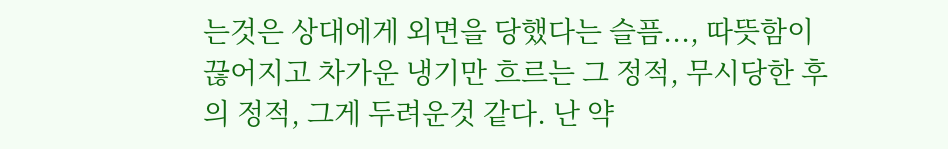는것은 상대에게 외면을 당했다는 슬픔..., 따뜻함이 끊어지고 차가운 냉기만 흐르는 그 정적, 무시당한 후의 정적, 그게 두려운것 같다. 난 약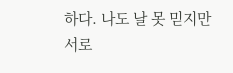하다. 나도 날 못 믿지만 서로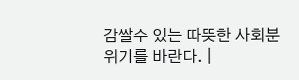감쌀수 있는 따뜻한 사회분위기를 바란다. |